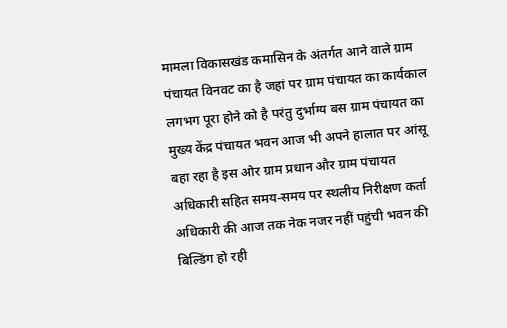मामला विकासखंड कमासिन के अंतर्गत आने वाले ग्राम पंचायत विनवट का है जहां पर ग्राम पंचायत का कार्यकाल लगभग पूरा होने को है परंतु दुर्भाग्य बस ग्राम पंचायत का मुख्य केंद्र पंचायत भवन आज भी अपने हालात पर आंसू बहा रहा है इस ओर ग्राम प्रधान और ग्राम पंचायत अधिकारी सहित समय-समय पर स्थलीय निरीक्षण कर्ता अधिकारी की आज तक नेक नजर नहीं पहुंची भवन की बिल्डिंग हो रही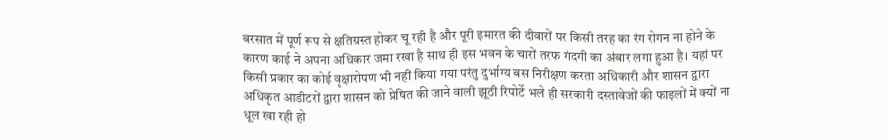बरसात में पूर्ण रूप से क्षतिग्रस्त होकर चू रही है और पूरी इमारत की दीवारों पर किसी तरह का रंग रोगन ना होने के कारण काई ने अपना अधिकार जमा रखा है साथ ही इस भवन के चारों तरफ गंदगी का अंबार लगा हुआ है। यहां पर किसी प्रकार का कोई वृक्षारोपण भी नहीं किया गया परंतु दुर्भाग्य बस निरीक्षण करता अधिकारी और शासन द्वारा अधिकृत आडीटरों द्वारा शासन को प्रेषित की जाने वाली झूठी रिपोर्टे भले ही सरकारी दस्तावेजों की फाइलों में क्यों ना धूल खा रही हो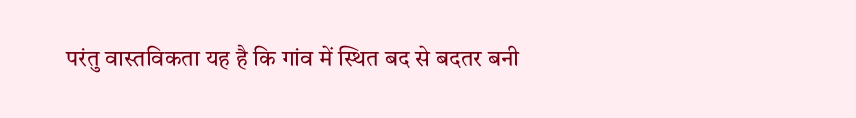परंतु वास्तविकता यह है कि गांव में स्थित बद से बदतर बनी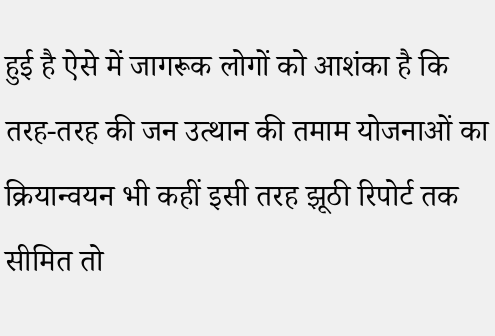हुई है ऐसे में जागरूक लोगों को आशंका है कि तरह-तरह की जन उत्थान की तमाम योजनाओं का क्रियान्वयन भी कहीं इसी तरह झूठी रिपोर्ट तक सीमित तो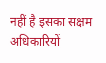नहीं है इसका सक्षम अधिकारियों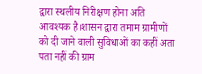द्वारा स्थलीय निरीक्षण होना अति आवश्यक है।शासन द्वारा तमाम ग्रामीणों को दी जाने वाली सुविधाओं का कहीं अता पता नहीं की ग्राम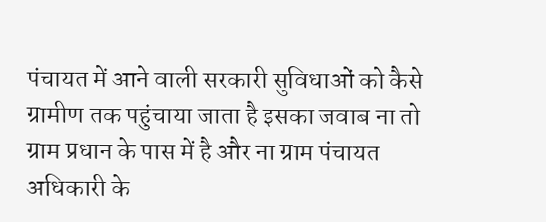पंचायत में आने वाली सरकारी सुविधाओं को कैसे ग्रामीण तक पहुंचाया जाता है इसका जवाब ना तो ग्राम प्रधान के पास में है और ना ग्राम पंचायत अधिकारी के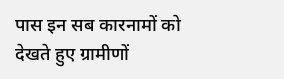पास इन सब कारनामों को देखते हुए ग्रामीणों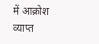में आक्रोश व्याप्त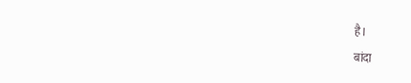है।
बांदा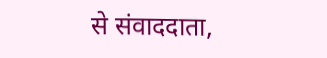से संवाददाता,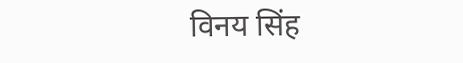विनय सिंह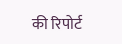की रिपोर्ट